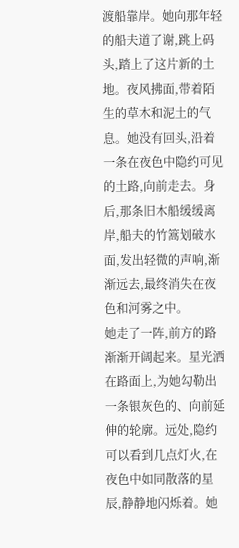渡船靠岸。她向那年轻的船夫道了谢,跳上码头,踏上了这片新的土地。夜风拂面,带着陌生的草木和泥土的气息。她没有回头,沿着一条在夜色中隐约可见的土路,向前走去。身后,那条旧木船缓缓离岸,船夫的竹篙划破水面,发出轻微的声响,渐渐远去,最终消失在夜色和河雾之中。
她走了一阵,前方的路渐渐开阔起来。星光洒在路面上,为她勾勒出一条银灰色的、向前延伸的轮廓。远处,隐约可以看到几点灯火,在夜色中如同散落的星辰,静静地闪烁着。她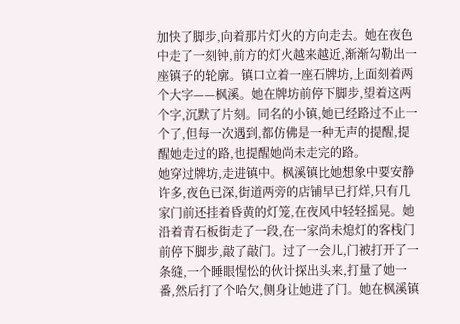加快了脚步,向着那片灯火的方向走去。她在夜色中走了一刻钟,前方的灯火越来越近,渐渐勾勒出一座镇子的轮廓。镇口立着一座石牌坊,上面刻着两个大字——枫溪。她在牌坊前停下脚步,望着这两个字,沉默了片刻。同名的小镇,她已经路过不止一个了,但每一次遇到,都仿佛是一种无声的提醒,提醒她走过的路,也提醒她尚未走完的路。
她穿过牌坊,走进镇中。枫溪镇比她想象中要安静许多,夜色已深,街道两旁的店铺早已打烊,只有几家门前还挂着昏黄的灯笼,在夜风中轻轻摇晃。她沿着青石板街走了一段,在一家尚未熄灯的客栈门前停下脚步,敲了敲门。过了一会儿,门被打开了一条缝,一个睡眼惺忪的伙计探出头来,打量了她一番,然后打了个哈欠,侧身让她进了门。她在枫溪镇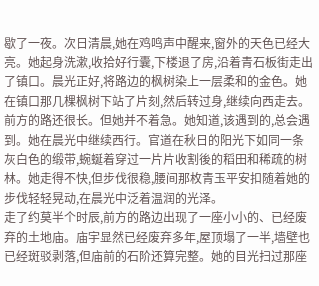歇了一夜。次日清晨,她在鸡鸣声中醒来,窗外的天色已经大亮。她起身洗漱,收拾好行囊,下楼退了房,沿着青石板街走出了镇口。晨光正好,将路边的枫树染上一层柔和的金色。她在镇口那几棵枫树下站了片刻,然后转过身,继续向西走去。
前方的路还很长。但她并不着急。她知道,该遇到的,总会遇到。她在晨光中继续西行。官道在秋日的阳光下如同一条灰白色的缎带,蜿蜒着穿过一片片收割後的稻田和稀疏的树林。她走得不快,但步伐很稳,腰间那枚青玉平安扣随着她的步伐轻轻晃动,在晨光中泛着温润的光泽。
走了约莫半个时辰,前方的路边出现了一座小小的、已经废弃的土地庙。庙宇显然已经废弃多年,屋顶塌了一半,墙壁也已经斑驳剥落,但庙前的石阶还算完整。她的目光扫过那座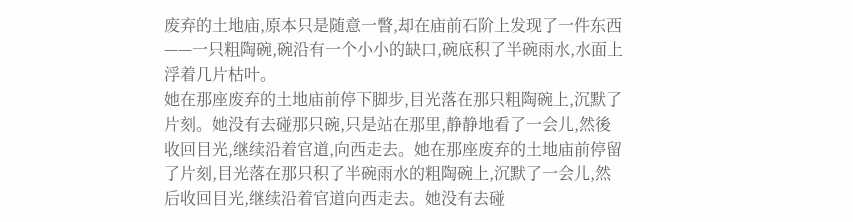废弃的土地庙,原本只是随意一瞥,却在庙前石阶上发现了一件东西——一只粗陶碗,碗沿有一个小小的缺口,碗底积了半碗雨水,水面上浮着几片枯叶。
她在那座废弃的土地庙前停下脚步,目光落在那只粗陶碗上,沉默了片刻。她没有去碰那只碗,只是站在那里,静静地看了一会儿,然後收回目光,继续沿着官道,向西走去。她在那座废弃的土地庙前停留了片刻,目光落在那只积了半碗雨水的粗陶碗上,沉默了一会儿,然后收回目光,继续沿着官道向西走去。她没有去碰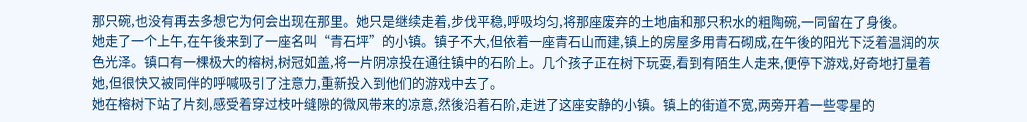那只碗,也没有再去多想它为何会出现在那里。她只是继续走着,步伐平稳,呼吸均匀,将那座废弃的土地庙和那只积水的粗陶碗,一同留在了身後。
她走了一个上午,在午後来到了一座名叫“青石坪”的小镇。镇子不大,但依着一座青石山而建,镇上的房屋多用青石砌成,在午後的阳光下泛着温润的灰色光泽。镇口有一棵极大的榕树,树冠如盖,将一片阴凉投在通往镇中的石阶上。几个孩子正在树下玩耍,看到有陌生人走来,便停下游戏,好奇地打量着她,但很快又被同伴的呼喊吸引了注意力,重新投入到他们的游戏中去了。
她在榕树下站了片刻,感受着穿过枝叶缝隙的微风带来的凉意,然後沿着石阶,走进了这座安静的小镇。镇上的街道不宽,两旁开着一些零星的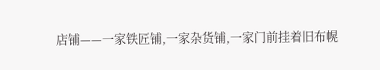店铺——一家铁匠铺,一家杂货铺,一家门前挂着旧布幌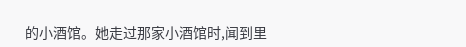的小酒馆。她走过那家小酒馆时,闻到里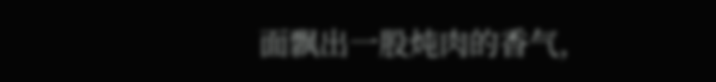面飘出一股炖肉的香气,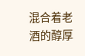混合着老酒的醇厚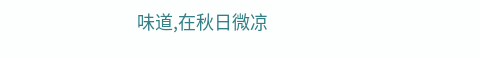味道,在秋日微凉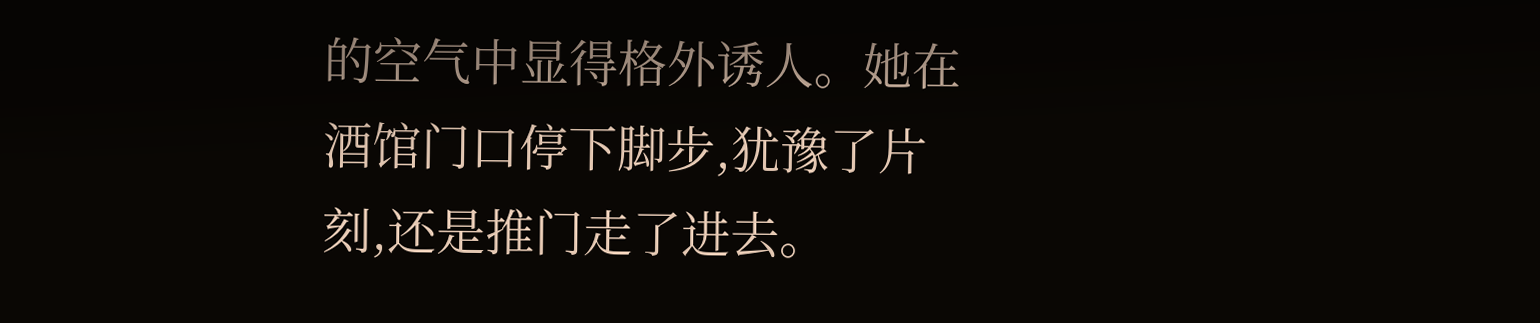的空气中显得格外诱人。她在酒馆门口停下脚步,犹豫了片刻,还是推门走了进去。